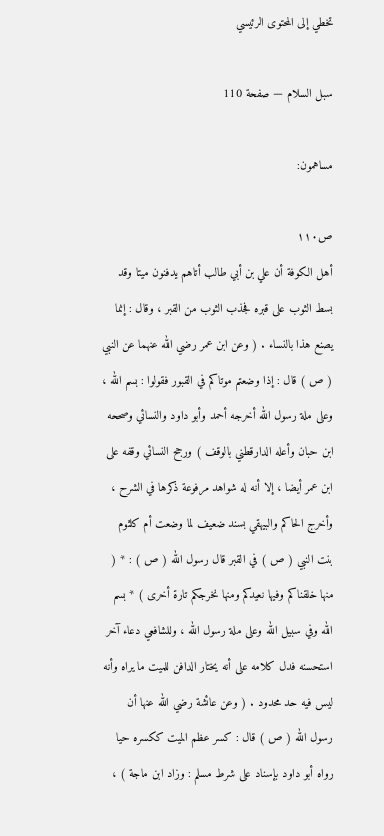تخطي إلى المحتوى الرئيسي

سبل السلام — صفحة 110

مساهمون:

ص١١٠
أهل الكوفة أن علي بن أبي طالب أتاهم يدفنون ميتا وقد بسط الثوب على قبره فجذب الثوب من القبر ، وقال : إنما يصنع هذا بالنساء . ( وعن ابن عمر رضي الله عنهما عن النبي ( ص ) قال : إذا وضعتم موتاكم في القبور فقولوا : بسم الله ، وعلى ملة رسول الله أخرجه أحمد وأبو داود والنسائي وصححه ابن حبان وأعله الدارقطني بالوقف ) ورجح النسائي وقفه على ابن عمر أيضا ، إلا أنه له شواهد مرفوعة ذكرها في الشرح ، وأخرج الحاكم والبيهقي بسند ضعيف لما وضعت أم كلثوم بنت النبي ( ص ) في القبر قال رسول الله ( ص ) : * ( منها خلقناكم وفيها نعيدكم ومنها نخرجكم تارة أخرى ) * بسم الله وفي سبيل الله وعلى ملة رسول الله ، وللشافعي دعاء آخر استحسنه فدل كلامه على أنه يختار الدافن للميت ما يراه وأنه ليس فيه حد محدود . ( وعن عائشة رضي الله عنها أن رسول الله ( ص ) قال : كسر عظم الميت ككسره حيا رواه أبو داود بإسناد على شرط مسلم : وزاد ابن ماجة ) ،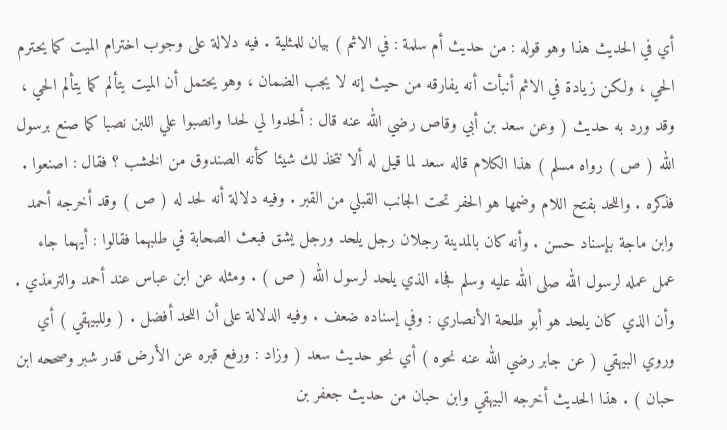أي في الحديث هذا وهو قوله : من حديث أم سلمة : في الاثم ) بيان للمثلية . فيه دلالة على وجوب اخترام الميت كما يحترم الحي ، ولكن زيادة في الاثم أنبأت أنه يفارقه من حيث إنه لا يجب الضمان ، وهو يحتمل أن الميت يتألم كما يتألم الحي ، وقد ورد به حديث ( وعن سعد بن أبي وقاص رضي الله عنه قال : ألحدوا لي لحدا وانصبوا علي اللبن نصبا كما صنع برسول الله ( ص ) رواه مسلم ) هذا الكلام قاله سعد لما قيل له ألا نتخذ لك شيئا كأنه الصندوق من الخشب ؟ فقال : اصنعوا . فذكره . واللحد بفتح اللام وضمها هو الحفر تحت الجانب القبلي من القبر . وفيه دلالة أنه لحد له ( ص ) وقد أخرجه أحمد وابن ماجة بإسناد حسن . وأنه كان بالمدينة رجلان رجل يلحد ورجل يشق فبعث الصحابة في طلبهما فقالوا : أيهما جاء عمل عمله لرسول الله صلى الله عليه وسلم فجاء الذي يلحد لرسول الله ( ص ) . ومثله عن ابن عباس عند أحمد والترمذي . وأن الذي كان يلحد هو أبو طلحة الأنصاري : وفي إسناده ضعف . وفيه الدلالة على أن اللحد أفضل . ( وللبيهقي ) أي وروي البيهقي ( عن جابر رضي الله عنه نحوه ) أي نحو حديث سعد ( وزاد : ورفع قبره عن الأرض قدر شبر وصححه ابن حبان ) . هذا الحديث أخرجه البيهقي وابن حبان من حديث جعفر بن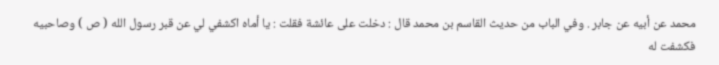محمد عن أبيه عن جابر . وفي الباب من حديث القاسم بن محمد قال : دخلت على عائشة فقلت : يا أماه اكشفي لي عن قبر رسول الله ( ص ) وصاحبيه فكشفت له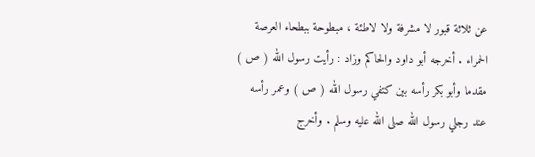عن ثلاثة قبور لا مشرفة ولا لاطئة ، مبطوحة ببطحاء العرصة الحمراء . أخرجه أبو داود والحاكم وزاد : رأيت رسول الله ( ص ) مقدما وأبو بكر رأسه بين كتفي رسول الله ( ص ) وعمر رأسه عند رجلي رسول الله صلى الله عليه وسلم . وأخرج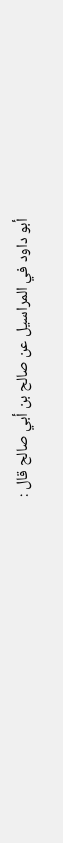أبو داود في المراسيل عن صالح بن أبي صالح قال :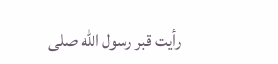رأيت قبر رسول الله صلى